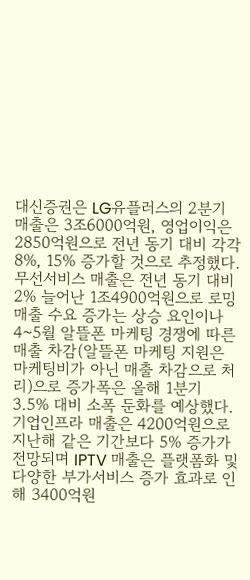대신증권은 LG유플러스의 2분기 매출은 3조6000억원, 영업이익은 2850억원으로 전년 동기 대비 각각 8%, 15% 증가할 것으로 추정했다.
무선서비스 매출은 전년 동기 대비 2% 늘어난 1조4900억원으로 로밍 매출 수요 증가는 상승 요인이나 4~5월 알뜰폰 마케팅 경쟁에 따른 매출 차감(알뜰폰 마케팅 지원은 마케팅비가 아닌 매출 차감으로 처리)으로 증가폭은 올해 1분기 3.5% 대비 소폭 둔화를 예상했다.
기업인프라 매출은 4200억원으로 지난해 같은 기간보다 5% 증가가 전망되며 IPTV 매출은 플랫폼화 및 다양한 부가서비스 증가 효과로 인해 3400억원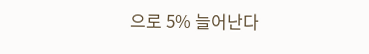으로 5% 늘어난다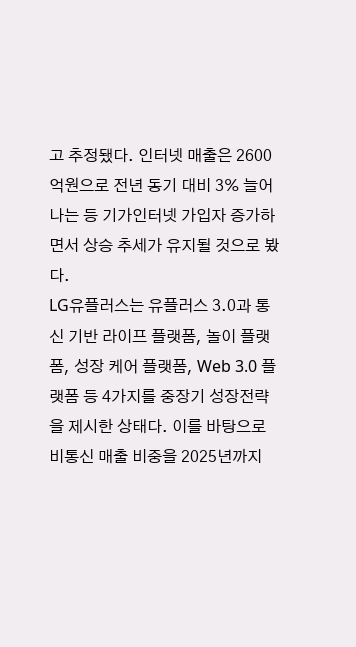고 추정됐다. 인터넷 매출은 2600억원으로 전년 동기 대비 3% 늘어나는 등 기가인터넷 가입자 증가하면서 상승 추세가 유지될 것으로 봤다.
LG유플러스는 유플러스 3.0과 통신 기반 라이프 플랫폼, 놀이 플랫폼, 성장 케어 플랫폼, Web 3.0 플랫폼 등 4가지를 중장기 성장전략을 제시한 상태다. 이를 바탕으로 비통신 매출 비중을 2025년까지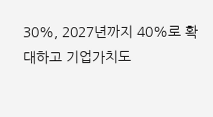30%, 2027년까지 40%로 확대하고 기업가치도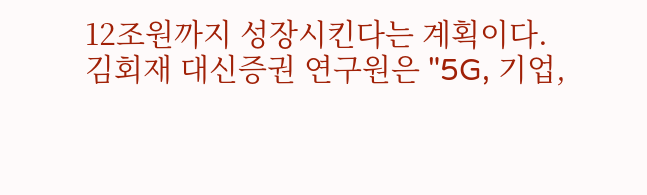12조원까지 성장시킨다는 계획이다.
김회재 대신증권 연구원은 "5G, 기업,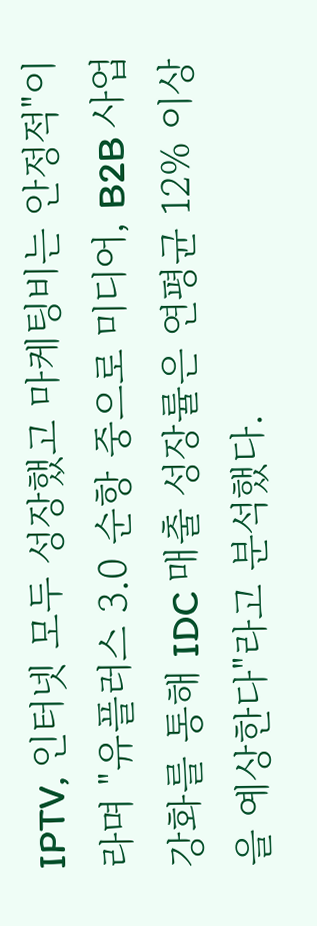IPTV, 인터넷 모두 성장했고 마케팅비는 안정적"이라며 "유플러스 3.0 순항 중으로 미디어, B2B 사업 강화를 통해 IDC 매출 성장률은 연평균 12% 이상을 예상한다"라고 분석했다.